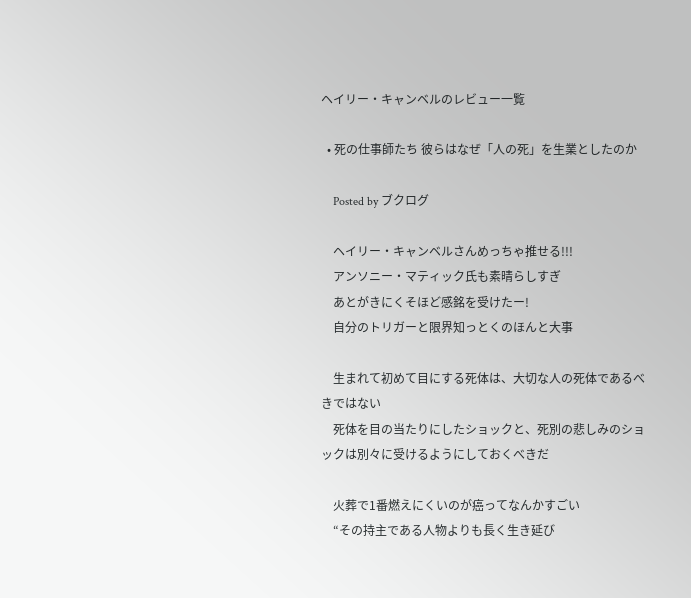ヘイリー・キャンベルのレビュー一覧

  • 死の仕事師たち 彼らはなぜ「人の死」を生業としたのか

    Posted by ブクログ

    ヘイリー・キャンベルさんめっちゃ推せる!!!
    アンソニー・マティック氏も素晴らしすぎ
    あとがきにくそほど感銘を受けたー!
    自分のトリガーと限界知っとくのほんと大事

    生まれて初めて目にする死体は、大切な人の死体であるべきではない
    死体を目の当たりにしたショックと、死別の悲しみのショックは別々に受けるようにしておくべきだ

    火葬で1番燃えにくいのが癌ってなんかすごい
    “その持主である人物よりも長く生き延び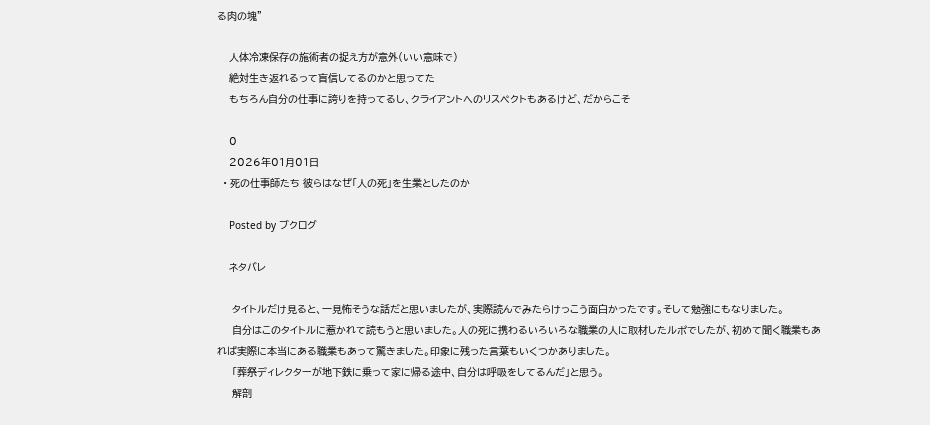る肉の塊”

    人体冷凍保存の施術者の捉え方が意外(いい意味で)
    絶対生き返れるって盲信してるのかと思ってた
    もちろん自分の仕事に誇りを持ってるし、クライアントへのリスペクトもあるけど、だからこそ

    0
    2026年01月01日
  • 死の仕事師たち 彼らはなぜ「人の死」を生業としたのか

    Posted by ブクログ

    ネタバレ

     タイトルだけ見ると、一見怖そうな話だと思いましたが、実際読んでみたらけっこう面白かったです。そして勉強にもなりました。
     自分はこのタイトルに惹かれて読もうと思いました。人の死に携わるいろいろな職業の人に取材したルポでしたが、初めて聞く職業もあれば実際に本当にある職業もあって驚きました。印象に残った言葉もいくつかありました。
     「葬祭ディレクターが地下鉄に乗って家に帰る途中、自分は呼吸をしてるんだ」と思う。
     解剖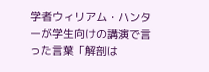学者ウィリアム・ハンターが学生向けの講演で言った言葉「解剖は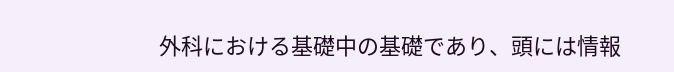外科における基礎中の基礎であり、頭には情報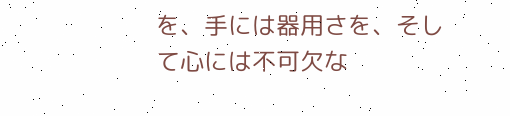を、手には器用さを、そして心には不可欠な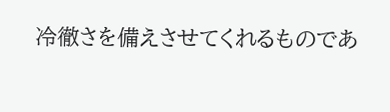冷徹さを備えさせてくれるものであ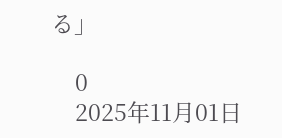る」

    0
    2025年11月01日